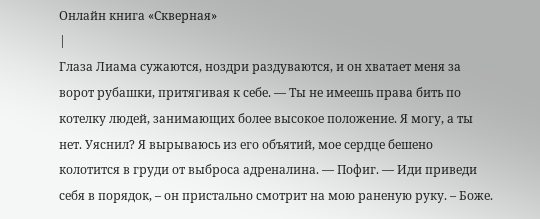Онлайн книга «Скверная»
|
Глаза Лиама сужаются, ноздри раздуваются, и он хватает меня за ворот рубашки, притягивая к себе. — Ты не имеешь права бить по котелку людей, занимающих более высокое положение. Я могу, а ты нет. Уяснил? Я вырываюсь из его объятий, мое сердце бешено колотится в груди от выброса адреналина. — Пофиг. — Иди приведи себя в порядок, – он пристально смотрит на мою раненую руку. – Боже.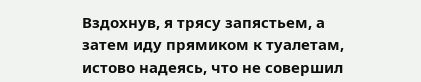Вздохнув, я трясу запястьем, а затем иду прямиком к туалетам, истово надеясь, что не совершил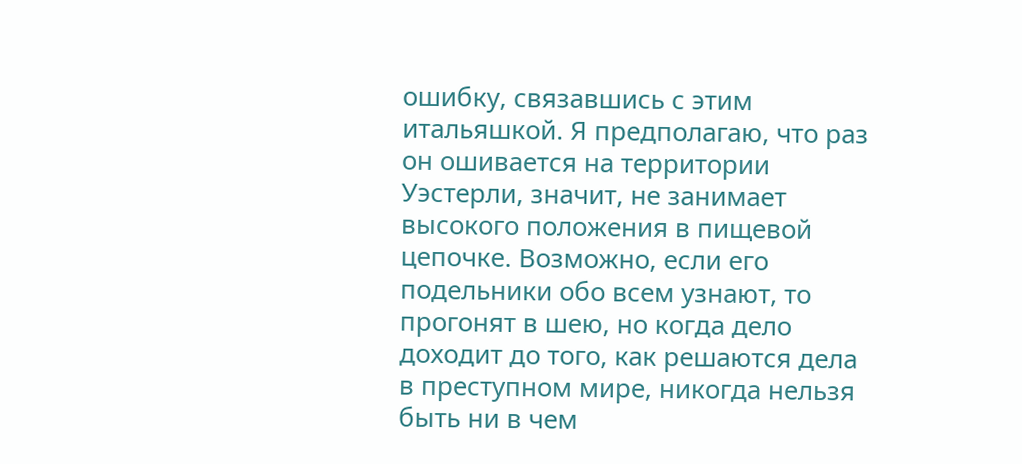ошибку, связавшись с этим итальяшкой. Я предполагаю, что раз он ошивается на территории Уэстерли, значит, не занимает высокого положения в пищевой цепочке. Возможно, если его подельники обо всем узнают, то прогонят в шею, но когда дело доходит до того, как решаются дела в преступном мире, никогда нельзя быть ни в чем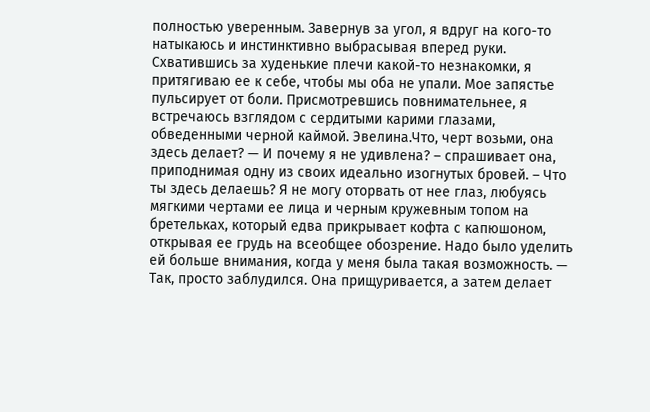полностью уверенным. Завернув за угол, я вдруг на кого-то натыкаюсь и инстинктивно выбрасывая вперед руки. Схватившись за худенькие плечи какой-то незнакомки, я притягиваю ее к себе, чтобы мы оба не упали. Мое запястье пульсирует от боли. Присмотревшись повнимательнее, я встречаюсь взглядом с сердитыми карими глазами, обведенными черной каймой. Эвелина.Что, черт возьми, она здесь делает? — И почему я не удивлена? – спрашивает она, приподнимая одну из своих идеально изогнутых бровей. – Что ты здесь делаешь? Я не могу оторвать от нее глаз, любуясь мягкими чертами ее лица и черным кружевным топом на бретельках, который едва прикрывает кофта с капюшоном, открывая ее грудь на всеобщее обозрение. Надо было уделить ей больше внимания, когда у меня была такая возможность. — Так, просто заблудился. Она прищуривается, а затем делает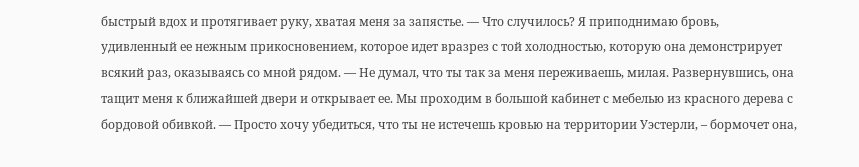быстрый вдох и протягивает руку, хватая меня за запястье. — Что случилось? Я приподнимаю бровь, удивленный ее нежным прикосновением, которое идет вразрез с той холодностью, которую она демонстрирует всякий раз, оказываясь со мной рядом. — Не думал, что ты так за меня переживаешь, милая. Развернувшись, она тащит меня к ближайшей двери и открывает ее. Мы проходим в большой кабинет с мебелью из красного дерева с бордовой обивкой. — Просто хочу убедиться, что ты не истечешь кровью на территории Уэстерли, – бормочет она,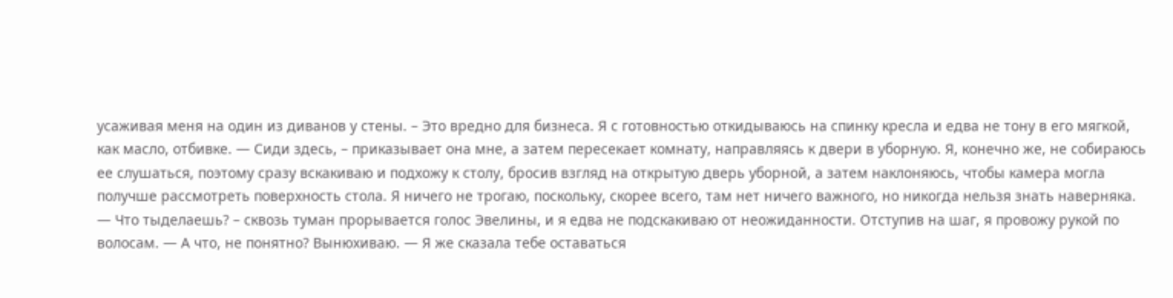усаживая меня на один из диванов у стены. – Это вредно для бизнеса. Я с готовностью откидываюсь на спинку кресла и едва не тону в его мягкой, как масло, отбивке. — Сиди здесь, – приказывает она мне, а затем пересекает комнату, направляясь к двери в уборную. Я, конечно же, не собираюсь ее слушаться, поэтому сразу вскакиваю и подхожу к столу, бросив взгляд на открытую дверь уборной, а затем наклоняюсь, чтобы камера могла получше рассмотреть поверхность стола. Я ничего не трогаю, поскольку, скорее всего, там нет ничего важного, но никогда нельзя знать наверняка. — Что тыделаешь? – сквозь туман прорывается голос Эвелины, и я едва не подскакиваю от неожиданности. Отступив на шаг, я провожу рукой по волосам. — А что, не понятно? Вынюхиваю. — Я же сказала тебе оставаться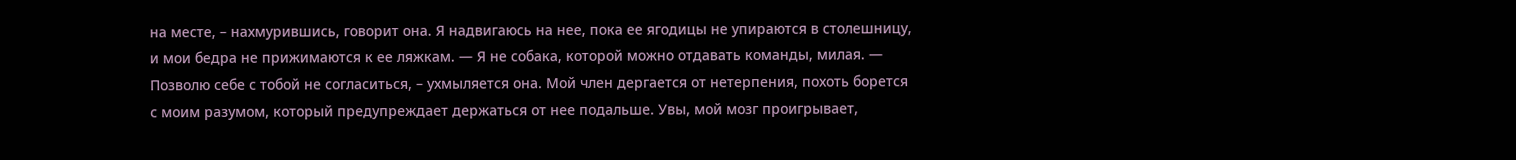на месте, – нахмурившись, говорит она. Я надвигаюсь на нее, пока ее ягодицы не упираются в столешницу, и мои бедра не прижимаются к ее ляжкам. — Я не собака, которой можно отдавать команды, милая. — Позволю себе с тобой не согласиться, – ухмыляется она. Мой член дергается от нетерпения, похоть борется с моим разумом, который предупреждает держаться от нее подальше. Увы, мой мозг проигрывает,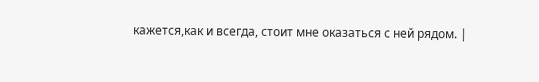кажется,как и всегда, стоит мне оказаться с ней рядом. |